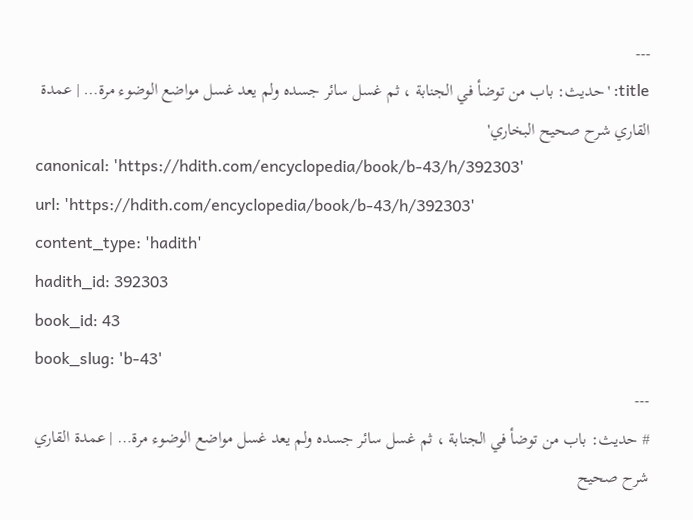---
title: 'حديث: باب من توضأ في الجنابة ، ثم غسل سائر جسده ولم يعد غسل مواضع الوضوء مرة… | عمدة القاري شرح صحيح البخاري'
canonical: 'https://hdith.com/encyclopedia/book/b-43/h/392303'
url: 'https://hdith.com/encyclopedia/book/b-43/h/392303'
content_type: 'hadith'
hadith_id: 392303
book_id: 43
book_slug: 'b-43'
---
# حديث: باب من توضأ في الجنابة ، ثم غسل سائر جسده ولم يعد غسل مواضع الوضوء مرة… | عمدة القاري شرح صحيح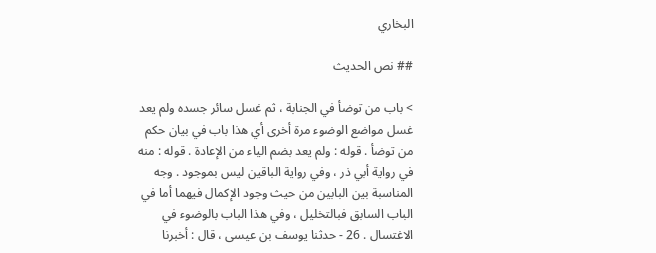البخاري

## نص الحديث

> باب من توضأ في الجنابة ، ثم غسل سائر جسده ولم يعد غسل مواضع الوضوء مرة أخرى أي هذا باب في بيان حكم من توضأ . قوله : ولم يعد بضم الياء من الإعادة . قوله : منه في رواية أبي ذر ، وفي رواية الباقين ليس بموجود . وجه المناسبة بين البابين من حيث وجود الإكمال فيهما أما في الباب السابق فبالتخليل ، وفي هذا الباب بالوضوء في الاغتسال . 26 - حدثنا يوسف بن عيسى ، قال : أخبرنا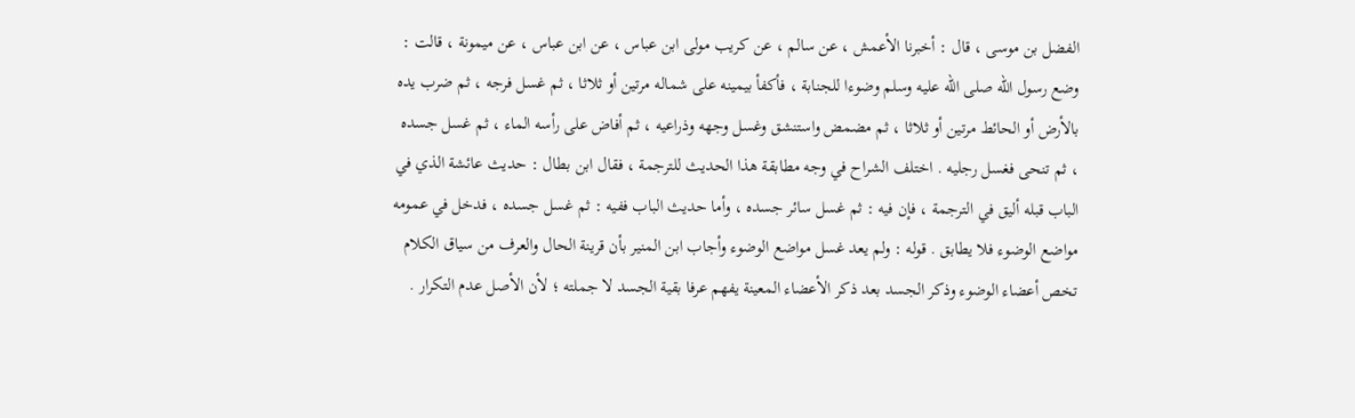الفضل بن موسى ، قال : أخبرنا الأعمش ، عن سالم ، عن كريب مولى ابن عباس ، عن ابن عباس ، عن ميمونة ، قالت : وضع رسول الله صلى الله عليه وسلم وضوءا للجنابة ، فأكفأ بيمينه على شماله مرتين أو ثلاثا ، ثم غسل فرجه ، ثم ضرب يده بالأرض أو الحائط مرتين أو ثلاثا ، ثم مضمض واستنشق وغسل وجهه وذراعيه ، ثم أفاض على رأسه الماء ، ثم غسل جسده ، ثم تنحى فغسل رجليه . اختلف الشراح في وجه مطابقة هذا الحديث للترجمة ، فقال ابن بطال : حديث عائشة الذي في الباب قبله أليق في الترجمة ، فإن فيه : ثم غسل سائر جسده ، وأما حديث الباب ففيه : ثم غسل جسده ، فدخل في عمومه مواضع الوضوء فلا يطابق . قوله : ولم يعد غسل مواضع الوضوء وأجاب ابن المنير بأن قرينة الحال والعرف من سياق الكلام تخص أعضاء الوضوء وذكر الجسد بعد ذكر الأعضاء المعينة يفهم عرفا بقية الجسد لا جملته ؛ لأن الأصل عدم التكرار .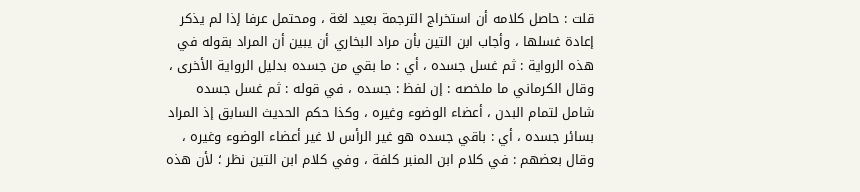قلت : حاصل كلامه أن استخراج الترجمة بعيد لغة ، ومحتمل عرفا إذا لم يذكر إعادة غسلها ، وأجاب ابن التين بأن مراد البخاري أن يبين أن المراد بقوله في هذه الرواية : ثم غسل جسده ، أي : ما بقي من جسده بدليل الرواية الأخرى ، وقال الكرماني ما ملخصه : إن لفظ : جسده ، في قوله : ثم غسل جسده شامل لتمام البدن ، أعضاء الوضوء وغيره ، وكذا حكم الحديث السابق إذ المراد بسائر جسده ، أي : باقي جسده هو غير الرأس لا غير أعضاء الوضوء وغيره ، وقال بعضهم : في كلام ابن المنبر كلفة ، وفي كلام ابن التين نظر ؛ لأن هذه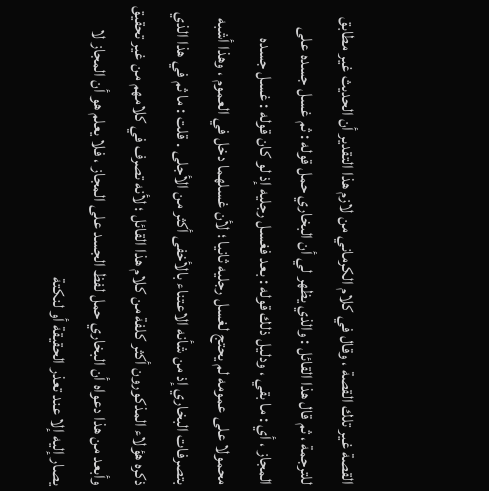القصة غير تلك القصة ، وقال في كلام الكرماني من لازم هذا التقدير أن الحديث غير مطابق للترجمة ، ثم قال هذا القائل : والذي يظهر لي أن البخاري حمل قوله : ثم غسل جسده على المجاز ، أي : ما بقي ، ودليل ذلك قوله : بعد فغسل رجليه إذ لو كان قوله : غسل جسده محمولا على عمومه لم يحتج لغسل رجليه ثانيا ؛ لأن غسلهما دخل في العموم ، وهذا أشبه بتصرفات البخاري إذ من شأنه الاعتناء بالأخفى أكثر من الأجلى . قلت : ما ثم في هذا الذي ذكره هؤلاء المذكورون أكثر كلفة من كلام هذا القائل ؛ لأنه تصرف في كلامهم من غير تحقيق وأبعد من هذا دعواه أن البخاري حمل لفظ الجسد على المجاز ، فلا يعلم هو أن المجاز لا يصار إليه إلا عند تعذر الحقيقة أو لنكتة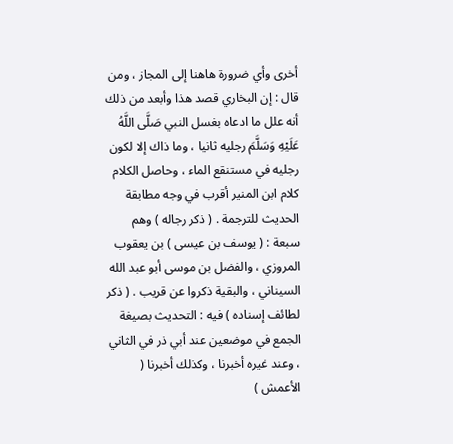أخرى وأي ضرورة هاهنا إلى المجاز ، ومن قال : إن البخاري قصد هذا وأبعد من ذلك أنه علل ما ادعاه بغسل النبي صَلَّى اللَّهُ عَلَيْهِ وَسَلَّمَ رجليه ثانيا ، وما ذاك إلا لكون رجليه في مستنقع الماء ، وحاصل الكلام كلام ابن المنير أقرب في وجه مطابقة الحديث للترجمة . ( ذكر رجاله ) وهم سبعة : ( يوسف بن عيسى ) بن يعقوب المروزي ، والفضل بن موسى أبو عبد الله السيناني ، والبقية ذكروا عن قريب . ( ذكر لطائف إسناده ) فيه : التحديث بصيغة الجمع في موضعين عند أبي ذر في الثاني ، وعند غيره أخبرنا ، وكذلك أخبرنا ( الأعمش )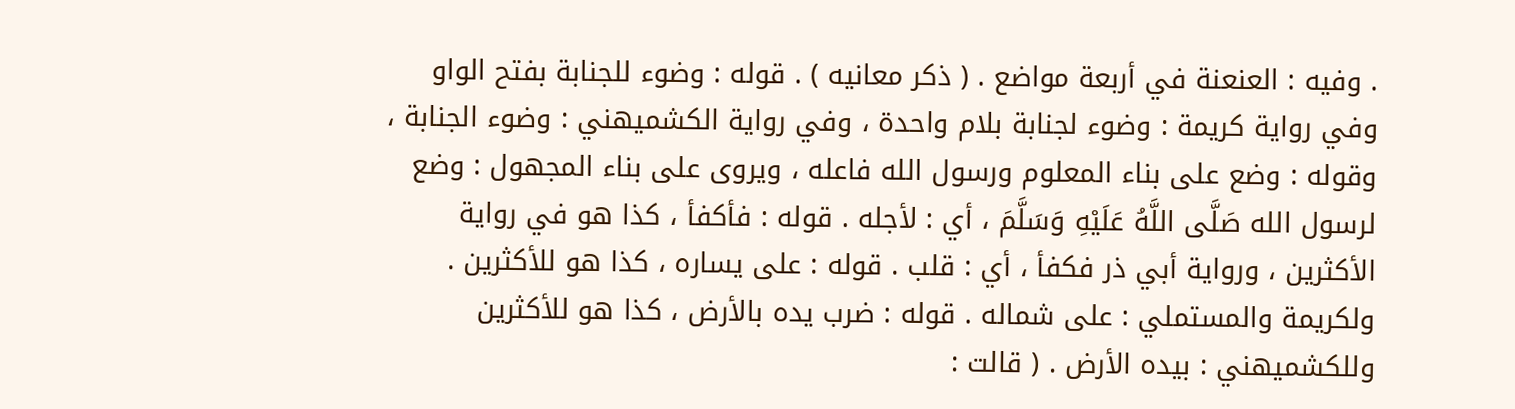. وفيه : العنعنة في أربعة مواضع . ( ذكر معانيه ) . قوله : وضوء للجنابة بفتح الواو وفي رواية كريمة : وضوء لجنابة بلام واحدة ، وفي رواية الكشميهني : وضوء الجنابة ، وقوله : وضع على بناء المعلوم ورسول الله فاعله ، ويروى على بناء المجهول : وضع لرسول الله صَلَّى اللَّهُ عَلَيْهِ وَسَلَّمَ ، أي : لأجله . قوله : فأكفأ ، كذا هو في رواية الأكثرين ، ورواية أبي ذر فكفأ ، أي : قلب . قوله : على يساره ، كذا هو للأكثرين . ولكريمة والمستملي : على شماله . قوله : ضرب يده بالأرض ، كذا هو للأكثرين وللكشميهني : بيده الأرض . ( قالت :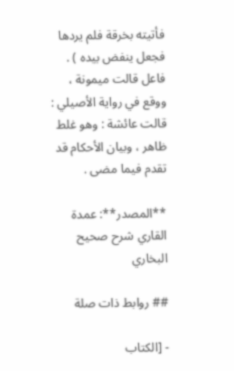فأتيته بخرقة فلم يردها فجعل ينفض بيده ) . فاعل قالت ميمونة ، ووقع في رواية الأصيلي : قالت عائشة : وهو غلط ظاهر ، وبيان الأحكام قد تقدم فيما مضى .

**المصدر**: عمدة القاري شرح صحيح البخاري

## روابط ذات صلة

- [الكتاب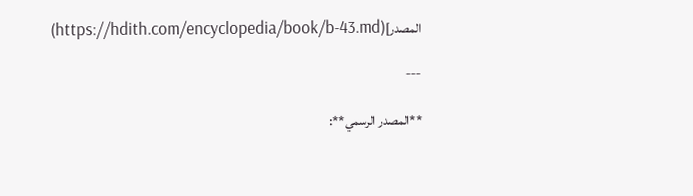المصدر](https://hdith.com/encyclopedia/book/b-43.md)

---

**المصدر الرسمي**: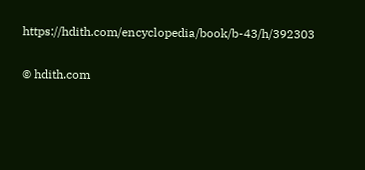https://hdith.com/encyclopedia/book/b-43/h/392303

© hdith.com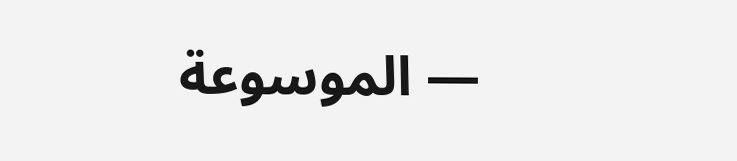— الموسوعة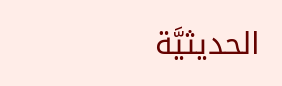الحديثيَّة